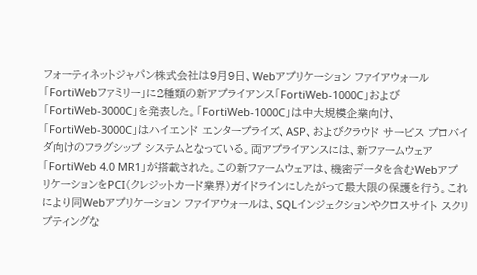フォーティネットジャパン株式会社は9月9日、Webアプリケーション ファイアウォール「FortiWebファミリー」に2種類の新アプライアンス「FortiWeb-1000C」および「FortiWeb-3000C」を発表した。「FortiWeb-1000C」は中大規模企業向け、「FortiWeb-3000C」はハイエンド エンタープライズ、ASP、およびクラウド サービス プロバイダ向けのフラグシップ システムとなっている。両アプライアンスには、新ファームウェア「FortiWeb 4.0 MR1」が搭載された。この新ファームウェアは、機密データを含むWebアプリケーションをPCI(クレジットカード業界)ガイドラインにしたがって最大限の保護を行う。これにより同Webアプリケーション ファイアウォールは、SQLインジェクションやクロスサイト スクリプティングな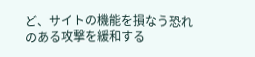ど、サイトの機能を損なう恐れのある攻撃を緩和する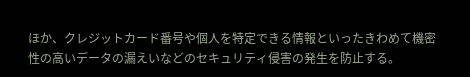ほか、クレジットカード番号や個人を特定できる情報といったきわめて機密性の高いデータの漏えいなどのセキュリティ侵害の発生を防止する。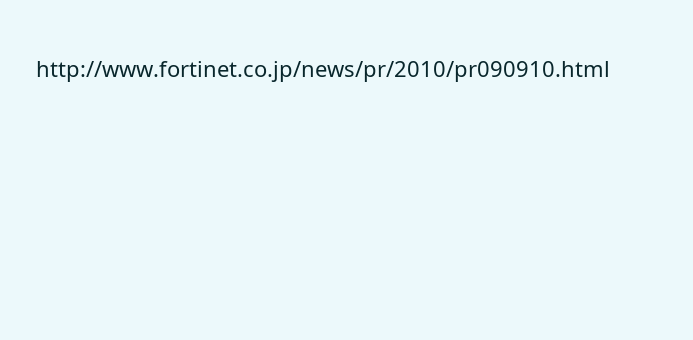http://www.fortinet.co.jp/news/pr/2010/pr090910.html